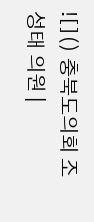![]() 충북도의회 조성태 의원 |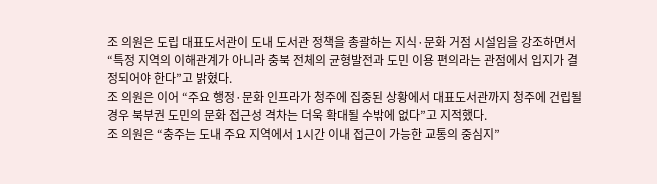조 의원은 도립 대표도서관이 도내 도서관 정책을 총괄하는 지식·문화 거점 시설임을 강조하면서 “특정 지역의 이해관계가 아니라 충북 전체의 균형발전과 도민 이용 편의라는 관점에서 입지가 결정되어야 한다”고 밝혔다.
조 의원은 이어 “주요 행정·문화 인프라가 청주에 집중된 상황에서 대표도서관까지 청주에 건립될 경우 북부권 도민의 문화 접근성 격차는 더욱 확대될 수밖에 없다”고 지적했다.
조 의원은 “충주는 도내 주요 지역에서 1시간 이내 접근이 가능한 교통의 중심지”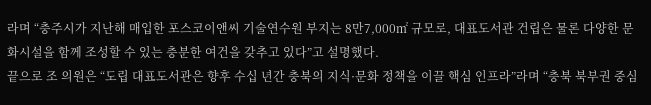라며 “충주시가 지난해 매입한 포스코이앤씨 기술연수원 부지는 8만7,000㎡ 규모로, 대표도서관 건립은 물론 다양한 문화시설을 함께 조성할 수 있는 충분한 여건을 갖추고 있다”고 설명했다.
끝으로 조 의원은 “도립 대표도서관은 향후 수십 년간 충북의 지식·문화 정책을 이끌 핵심 인프라”라며 “충북 북부권 중심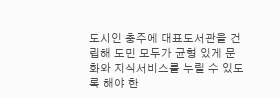도시인 충주에 대표도서관을 건립해 도민 모두가 균형 있게 문화와 지식서비스를 누릴 수 있도록 해야 한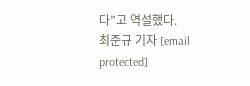다”고 역설했다.
최준규 기자 [email protected]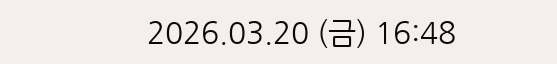2026.03.20 (금) 16:48